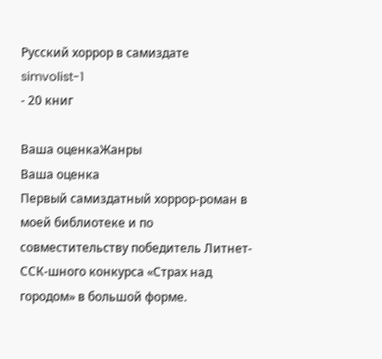Русский хоррор в самиздате
simvolist-1
- 20 книг

Ваша оценкаЖанры
Ваша оценка
Первый самиздатный хоррор-роман в моей библиотеке и по совместительству победитель Литнет-ССК-шного конкурса «Страх над городом» в большой форме.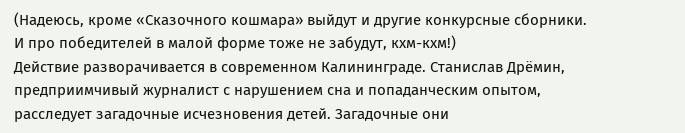(Надеюсь, кроме «Сказочного кошмара» выйдут и другие конкурсные сборники. И про победителей в малой форме тоже не забудут, кхм-кхм!)
Действие разворачивается в современном Калининграде. Станислав Дрёмин, предприимчивый журналист с нарушением сна и попаданческим опытом, расследует загадочные исчезновения детей. Загадочные они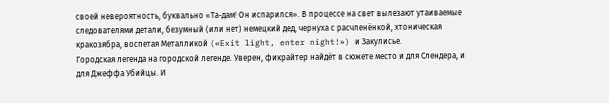своей невероятность, буквально «Та-дам! Он испарился». В процессе на свет вылезают утаиваемые следователями детали, безумный (или нет) немецкий дед, чернуха с расчленёнкой, хтоническая кракозябра, воспетая Металликой («Exit light, enter night!») и Закулисье.
Городская легенда на городской легенде. Уверен, фикрайтер найдёт в сюжете место и для Слендера, и для Джеффа Убийцы. И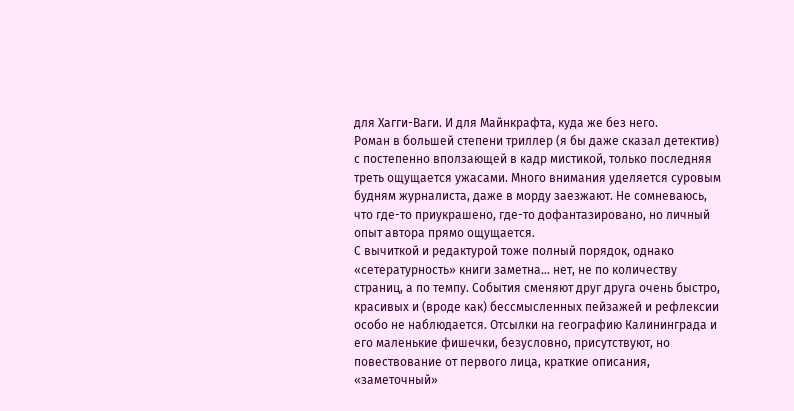для Хагги-Ваги. И для Майнкрафта, куда же без него.
Роман в большей степени триллер (я бы даже сказал детектив) с постепенно вползающей в кадр мистикой, только последняя треть ощущается ужасами. Много внимания уделяется суровым будням журналиста, даже в морду заезжают. Не сомневаюсь, что где-то приукрашено, где-то дофантазировано, но личный опыт автора прямо ощущается.
С вычиткой и редактурой тоже полный порядок, однако «сетературность» книги заметна… нет, не по количеству страниц, а по темпу. События сменяют друг друга очень быстро, красивых и (вроде как) бессмысленных пейзажей и рефлексии особо не наблюдается. Отсылки на географию Калининграда и его маленькие фишечки, безусловно, присутствуют, но повествование от первого лица, краткие описания, «заметочный»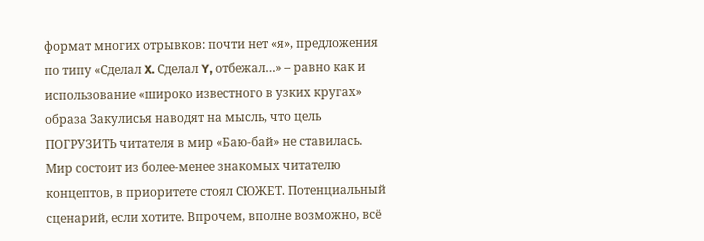формат многих отрывков: почти нет «я», предложения по типу «Сделал X. Сделал Y, отбежал…» – равно как и использование «широко известного в узких кругах» образа Закулисья наводят на мысль, что цель ПОГРУЗИТЬ читателя в мир «Баю-бай» не ставилась. Мир состоит из более-менее знакомых читателю концептов, в приоритете стоял СЮЖЕТ. Потенциальный сценарий, если хотите. Впрочем, вполне возможно, всё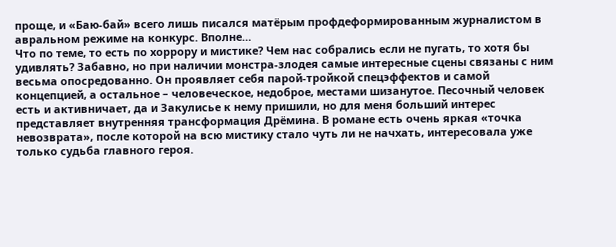проще, и «Баю-бай» всего лишь писался матёрым профдеформированным журналистом в авральном режиме на конкурс. Вполне…
Что по теме, то есть по хоррору и мистике? Чем нас собрались если не пугать, то хотя бы удивлять? Забавно, но при наличии монстра-злодея самые интересные сцены связаны с ним весьма опосредованно. Он проявляет себя парой-тройкой спецэффектов и самой концепцией, а остальное – человеческое, недоброе, местами шизанутое. Песочный человек есть и активничает, да и Закулисье к нему пришили, но для меня больший интерес представляет внутренняя трансформация Дрёмина. В романе есть очень яркая «точка невозврата», после которой на всю мистику стало чуть ли не начхать, интересовала уже только судьба главного героя.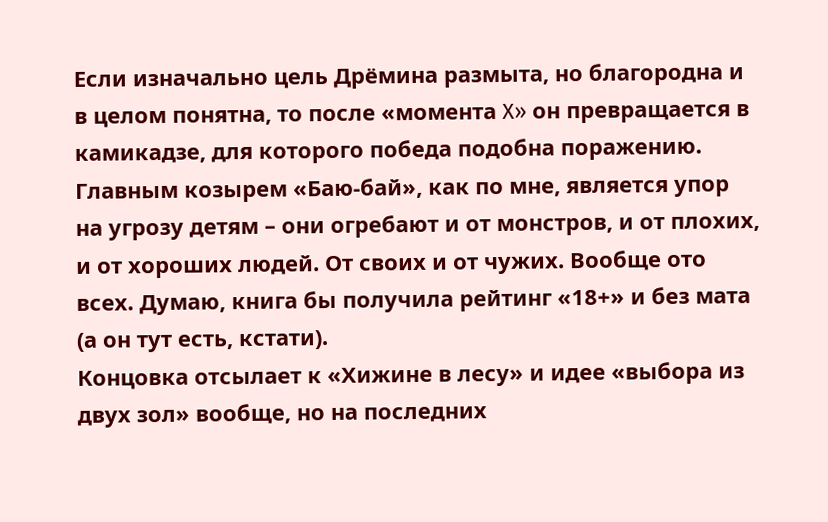Если изначально цель Дрёмина размыта, но благородна и в целом понятна, то после «момента X» он превращается в камикадзе, для которого победа подобна поражению.
Главным козырем «Баю-бай», как по мне, является упор на угрозу детям – они огребают и от монстров, и от плохих, и от хороших людей. От своих и от чужих. Вообще ото всех. Думаю, книга бы получила рейтинг «18+» и без мата (а он тут есть, кстати).
Концовка отсылает к «Хижине в лесу» и идее «выбора из двух зол» вообще, но на последних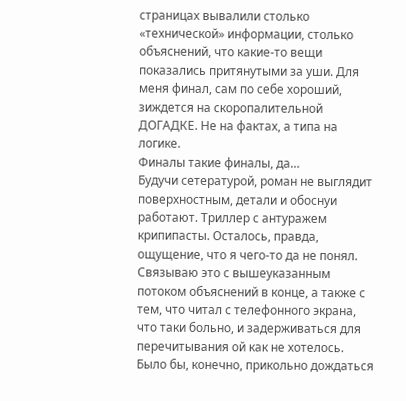страницах вывалили столько «технической» информации, столько объяснений, что какие-то вещи показались притянутыми за уши. Для меня финал, сам по себе хороший, зиждется на скоропалительной ДОГАДКЕ. Не на фактах, а типа на логике.
Финалы такие финалы, да…
Будучи сетературой, роман не выглядит поверхностным, детали и обоснуи работают. Триллер с антуражем крипипасты. Осталось, правда, ощущение, что я чего-то да не понял. Связываю это с вышеуказанным потоком объяснений в конце, а также с тем, что читал с телефонного экрана, что таки больно, и задерживаться для перечитывания ой как не хотелось.
Было бы, конечно, прикольно дождаться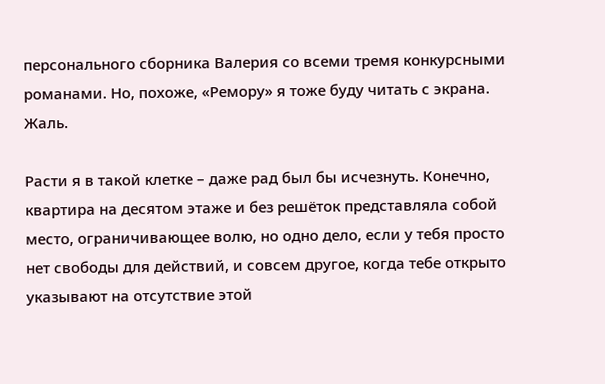персонального сборника Валерия со всеми тремя конкурсными романами. Но, похоже, «Ремору» я тоже буду читать с экрана. Жаль.

Расти я в такой клетке – даже рад был бы исчезнуть. Конечно, квартира на десятом этаже и без решёток представляла собой место, ограничивающее волю, но одно дело, если у тебя просто нет свободы для действий, и совсем другое, когда тебе открыто указывают на отсутствие этой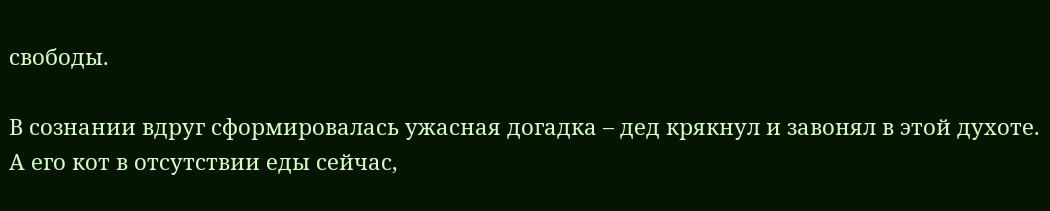свободы.

В сознании вдруг сформировалась ужасная догадка – дед крякнул и завонял в этой духоте. А его кот в отсутствии еды сейчас,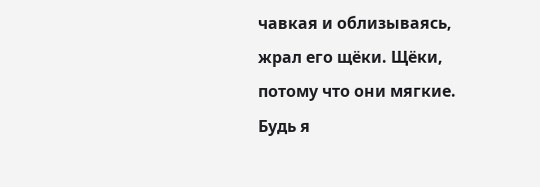чавкая и облизываясь, жрал его щёки. Щёки, потому что они мягкие. Будь я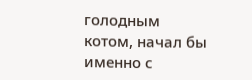голодным котом, начал бы именно с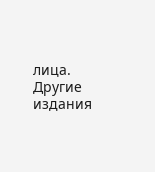лица.
Другие издания